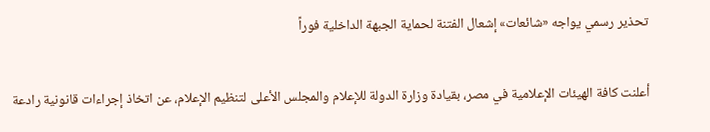تحذير رسمي يواجه «شائعات» إشعال الفتنة لحماية الجبهة الداخلية فوراً

أعلنت كافة الهيئات الإعلامية في مصر، بقيادة وزارة الدولة للإعلام والمجلس الأعلى لتنظيم الإعلام، عن اتخاذ إجراءات قانونية رادعة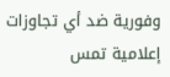وفورية ضد أي تجاوزات إعلامية تمس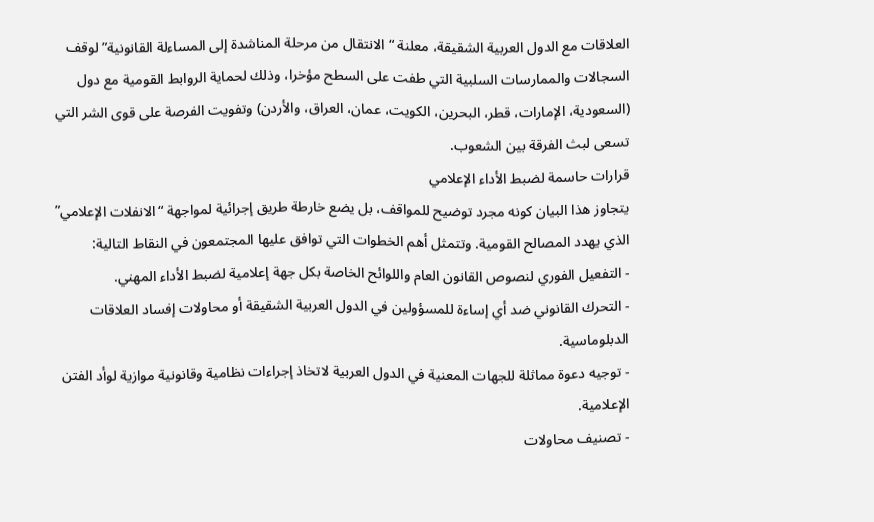العلاقات مع الدول العربية الشقيقة، معلنة “الانتقال من مرحلة المناشدة إلى المساءلة القانونية” لوقف السجالات والممارسات السلبية التي طفت على السطح مؤخرا، وذلك لحماية الروابط القومية مع دول (السعودية، الإمارات، قطر، البحرين، الكويت، عمان، العراق، والأردن) وتفويت الفرصة على قوى الشر التي تسعى لبث الفرقة بين الشعوب.
قرارات حاسمة لضبط الأداء الإعلامي
يتجاوز هذا البيان كونه مجرد توضيح للمواقف، بل يضع خارطة طريق إجرائية لمواجهة “الانفلات الإعلامي” الذي يهدد المصالح القومية. وتتمثل أهم الخطوات التي توافق عليها المجتمعون في النقاط التالية:
- التفعيل الفوري لنصوص القانون العام واللوائح الخاصة بكل جهة إعلامية لضبط الأداء المهني.
- التحرك القانوني ضد أي إساءة للمسؤولين في الدول العربية الشقيقة أو محاولات إفساد العلاقات الدبلوماسية.
- توجيه دعوة مماثلة للجهات المعنية في الدول العربية لاتخاذ إجراءات نظامية وقانونية موازية لوأد الفتن الإعلامية.
- تصنيف محاولات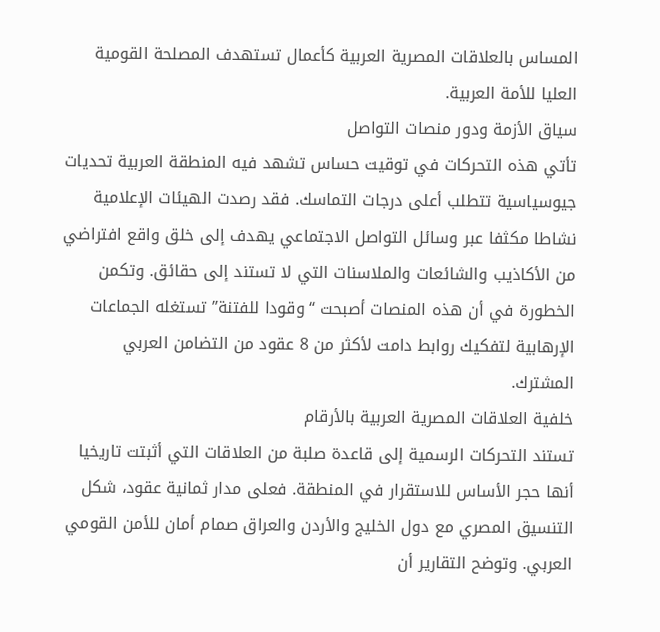المساس بالعلاقات المصرية العربية كأعمال تستهدف المصلحة القومية العليا للأمة العربية.
سياق الأزمة ودور منصات التواصل
تأتي هذه التحركات في توقيت حساس تشهد فيه المنطقة العربية تحديات جيوسياسية تتطلب أعلى درجات التماسك. فقد رصدت الهيئات الإعلامية نشاطا مكثفا عبر وسائل التواصل الاجتماعي يهدف إلى خلق واقع افتراضي من الأكاذيب والشائعات والملاسنات التي لا تستند إلى حقائق. وتكمن الخطورة في أن هذه المنصات أصبحت “وقودا للفتنة” تستغله الجماعات الإرهابية لتفكيك روابط دامت لأكثر من 8 عقود من التضامن العربي المشترك.
خلفية العلاقات المصرية العربية بالأرقام
تستند التحركات الرسمية إلى قاعدة صلبة من العلاقات التي أثبتت تاريخيا أنها حجر الأساس للاستقرار في المنطقة. فعلى مدار ثمانية عقود، شكل التنسيق المصري مع دول الخليج والأردن والعراق صمام أمان للأمن القومي العربي. وتوضح التقارير أن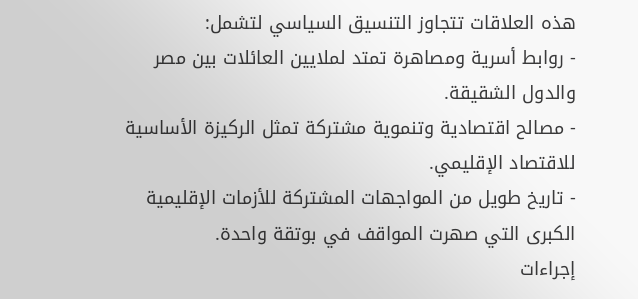هذه العلاقات تتجاوز التنسيق السياسي لتشمل:
- روابط أسرية ومصاهرة تمتد لملايين العائلات بين مصر والدول الشقيقة.
- مصالح اقتصادية وتنموية مشتركة تمثل الركيزة الأساسية للاقتصاد الإقليمي.
- تاريخ طويل من المواجهات المشتركة للأزمات الإقليمية الكبرى التي صهرت المواقف في بوتقة واحدة.
إجراءات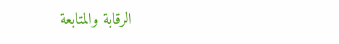الرقابة والمتابعة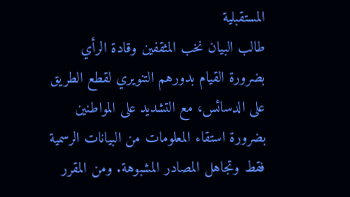المستقبلية
طالب البيان نخب المثقفين وقادة الرأي بضرورة القيام بدورهم التنويري لقطع الطريق على الدسائس، مع التشديد على المواطنين بضرورة استقاء المعلومات من البيانات الرسمية فقط وتجاهل المصادر المشبوهة. ومن المقرر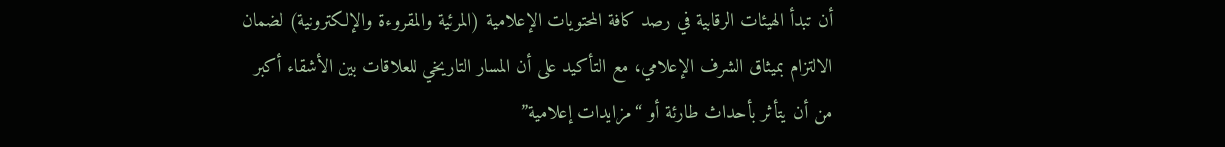أن تبدأ الهيئات الرقابية في رصد كافة المحتويات الإعلامية (المرئية والمقروءة والإلكترونية) لضمان الالتزام بميثاق الشرف الإعلامي، مع التأكيد على أن المسار التاريخي للعلاقات بين الأشقاء أكبر من أن يتأثر بأحداث طارئة أو “مزايدات إعلامية”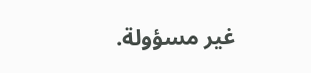غير مسؤولة.